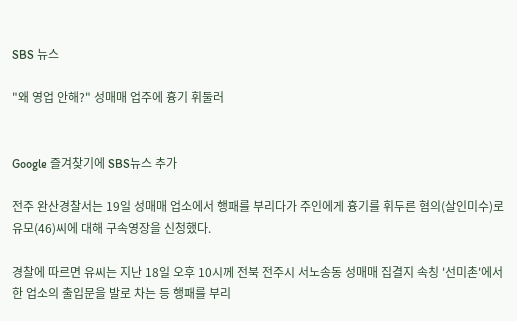SBS 뉴스

"왜 영업 안해?" 성매매 업주에 흉기 휘둘러


Google 즐겨찾기에 SBS뉴스 추가

전주 완산경찰서는 19일 성매매 업소에서 행패를 부리다가 주인에게 흉기를 휘두른 혐의(살인미수)로 유모(46)씨에 대해 구속영장을 신청했다.

경찰에 따르면 유씨는 지난 18일 오후 10시께 전북 전주시 서노송동 성매매 집결지 속칭 '선미촌'에서 한 업소의 출입문을 발로 차는 등 행패를 부리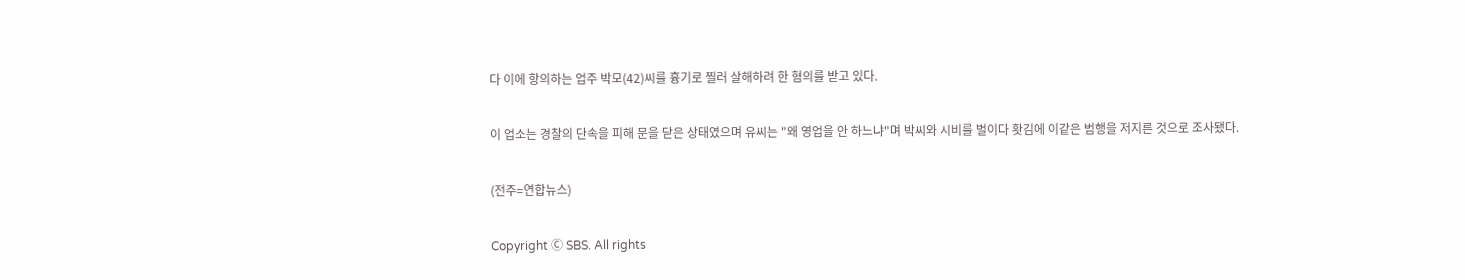다 이에 항의하는 업주 박모(42)씨를 흉기로 찔러 살해하려 한 혐의를 받고 있다.

이 업소는 경찰의 단속을 피해 문을 닫은 상태였으며 유씨는 "왜 영업을 안 하느냐"며 박씨와 시비를 벌이다 홧김에 이같은 범행을 저지른 것으로 조사됐다.

(전주=연합뉴스)

Copyright Ⓒ SBS. All rights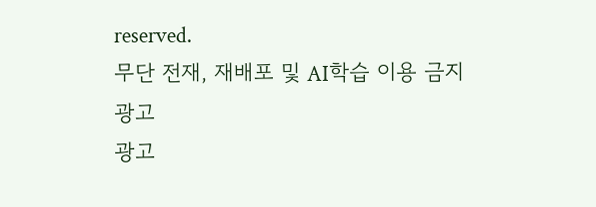reserved.
무단 전재, 재배포 및 AI학습 이용 금지
광고
광고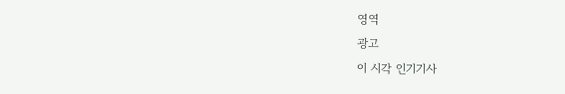영역
광고
이 시각 인기기사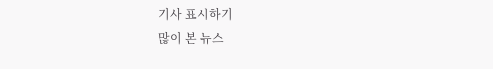기사 표시하기
많이 본 뉴스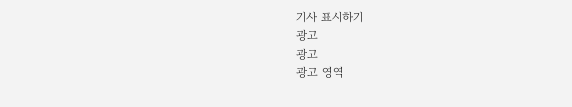기사 표시하기
광고
광고
광고 영역